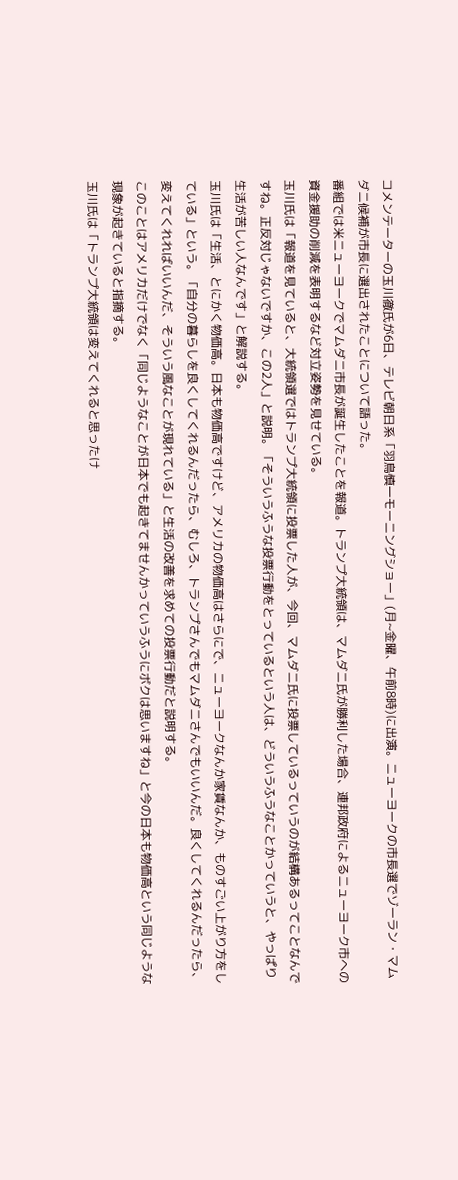コメンテーターの玉川徹氏が6日、テレビ朝日系「羽鳥慎一モーニングショー」(月~金曜、午前8時)に出演。ニューヨークの市長選でゾーラン・マムダニ候補が市長に選出されたことについて語った。
番組では米ニューヨークでマムダニ市長が誕生したことを報道。トランプ大統領は、マムダニ氏が勝利した場合、連邦政府によるニューヨーク市への資金援助の削減を表明するなど対立姿勢を見せている。
玉川氏は「報道を見ていると、大統領選ではトランプ大統領に投票した人が、今回、マムダニ氏に投票しているっていうのが結構あるってことなんですね。正反対じゃないですか、この2人」と説明。「そういうふうな投票行動をとっているという人は、どういうふうなことかっていうと、やっぱり生活が苦しい人なんです」と解説する。
玉川氏は「生活、とにかく物価高。日本も物価高ですけど、アメリカの物価高はさらにで、ニューヨークなんか家賃なんか、ものすごい上がり方をしている」という。「自分の暮らしを良くしてくれるんだったら、むしろ、トランプさんでもマムダニさんでもいいんだ。良くしてくれるんだったら、変えてくれればいいんだ、そういう風なことが現れている」と生活の改善を求めての投票行動だと説明する。
このことはアメリカだけでなく「同じようなことが日本でも起きてませんかっていうふうにボクは思いますね」と今の日本も物価高という同じような現象が起きていると指摘する。
玉川氏は「トランプ大統領は変えてくれると思ったけ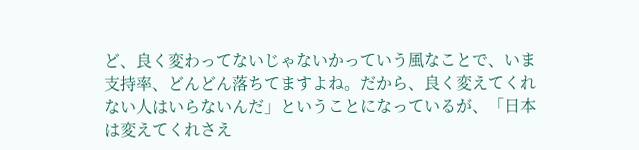ど、良く変わってないじゃないかっていう風なことで、いま支持率、どんどん落ちてますよね。だから、良く変えてくれない人はいらないんだ」ということになっているが、「日本は変えてくれさえ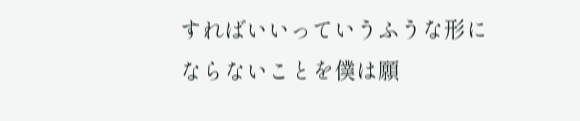すればいいっていうふうな形にならないことを僕は願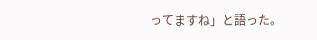ってますね」と語った。